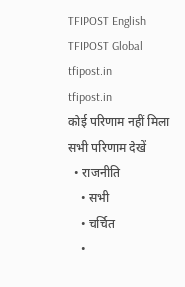TFIPOST English
TFIPOST Global
tfipost.in
tfipost.in
कोई परिणाम नहीं मिला
सभी परिणाम देखें
  • राजनीति
    • सभी
    • चर्चित
    •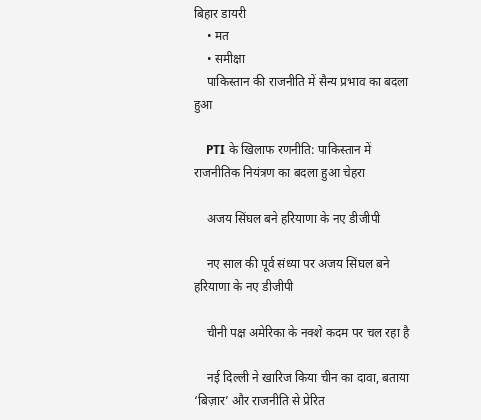बिहार डायरी
    • मत
    • समीक्षा
    पाकिस्तान की राजनीति में सैन्य प्रभाव का बदला हुआ

    PTI के खिलाफ रणनीति: पाकिस्तान में राजनीतिक नियंत्रण का बदला हुआ चेहरा

    अजय सिंघल बने हरियाणा के नए डीजीपी

    नए साल की पूर्व संध्या पर अजय सिंघल बने हरियाणा के नए डीजीपी

    चीनी पक्ष अमेरिका के नक्शे कदम पर चल रहा है

    नई दिल्ली ने खारिज किया चीन का दावा, बताया ‘बिज़ार’ और राजनीति से प्रेरित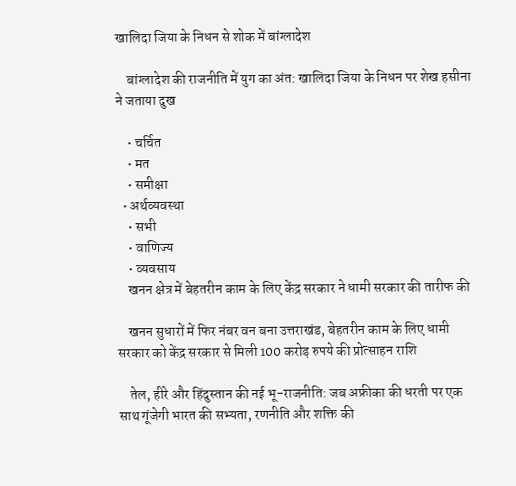खालिदा जिया के निधन से शोक में बांग्लादेश

    बांग्लादेश की राजनीति में युग का अंत: खालिदा जिया के निधन पर शेख हसीना ने जताया दुख

    • चर्चित
    • मत
    • समीक्षा
  • अर्थव्यवस्था
    • सभी
    • वाणिज्य
    • व्यवसाय
    खनन क्षेत्र में बेहतरीन काम के लिए केंद्र सरकार ने धामी सरकार की तारीफ की

    खनन सुधारों में फिर नंबर वन बना उत्तराखंड, बेहतरीन काम के लिए धामी सरकार को केंद्र सरकार से मिली 100 करोड़ रुपये की प्रोत्साहन राशि

    तेल, हीरे और हिंदुस्तान की नई भू-राजनीति: जब अफ्रीका की धरती पर एक साथ गूंजेगी भारत की सभ्यता, रणनीति और शक्ति की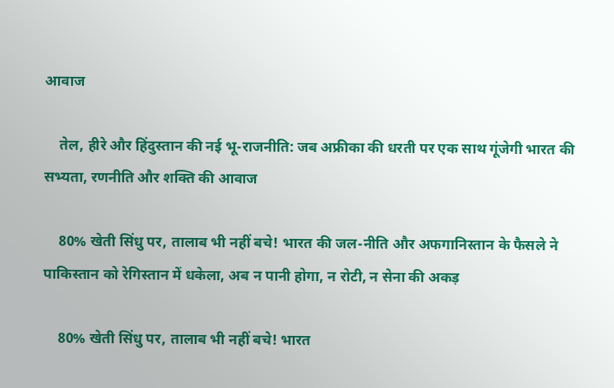आवाज

    तेल, हीरे और हिंदुस्तान की नई भू-राजनीति: जब अफ्रीका की धरती पर एक साथ गूंजेगी भारत की सभ्यता, रणनीति और शक्ति की आवाज

    80% खेती सिंधु पर, तालाब भी नहीं बचे! भारत की जल-नीति और अफगानिस्तान के फैसले ने पाकिस्तान को रेगिस्तान में धकेला, अब न पानी होगा, न रोटी, न सेना की अकड़

    80% खेती सिंधु पर, तालाब भी नहीं बचे! भारत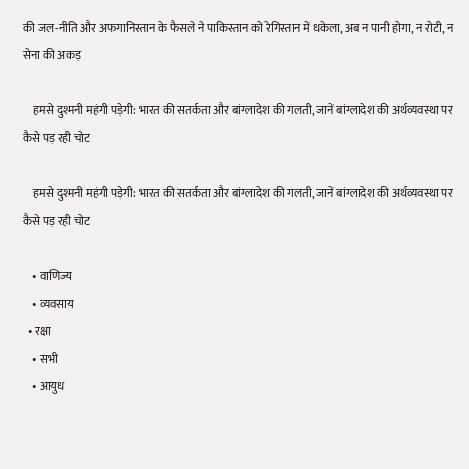की जल-नीति और अफगानिस्तान के फैसले ने पाकिस्तान को रेगिस्तान में धकेला, अब न पानी होगा, न रोटी, न सेना की अकड़

    हमसे दुश्मनी महंगी पड़ेगी: भारत की सतर्कता और बांग्लादेश की गलती, जानें बांग्लादेश की अर्थव्यवस्था पर कैसे पड़ रही चोट

    हमसे दुश्मनी महंगी पड़ेगी: भारत की सतर्कता और बांग्लादेश की गलती, जानें बांग्लादेश की अर्थव्यवस्था पर कैसे पड़ रही चोट

    • वाणिज्य
    • व्यवसाय
  • रक्षा
    • सभी
    • आयुध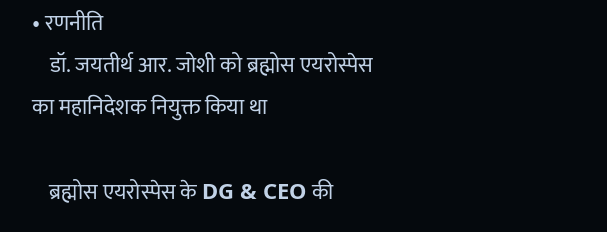• रणनीति
    डॉ. जयतीर्थ आर. जोशी को ब्रह्मोस एयरोस्पेस का महानिदेशक नियुक्त किया था

    ब्रह्मोस एयरोस्पेस के DG & CEO की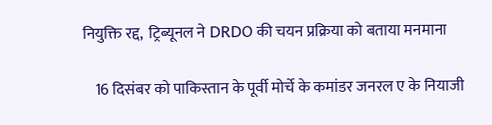नियुक्ति रद्द,  ट्रिब्यूनल ने DRDO की चयन प्रक्रिया को बताया मनमाना

    16 दिसंबर को पाकिस्तान के पूर्वी मोर्चे के कमांडर जनरल ए के नियाजी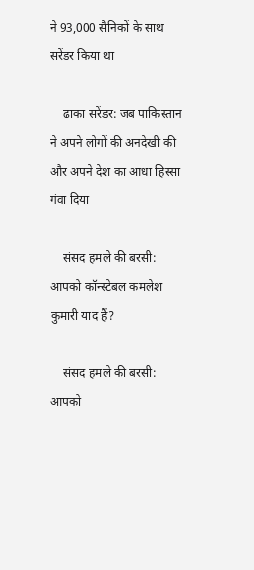ने 93,000 सैनिकों के साथ सरेंडर किया था

    ढाका सरेंडर: जब पाकिस्तान ने अपने लोगों की अनदेखी की और अपने देश का आधा हिस्सा गंवा दिया

    संसद हमले की बरसी: आपको कॉन्स्टेबल कमलेश कुमारी याद हैं?

    संसद हमले की बरसी: आपको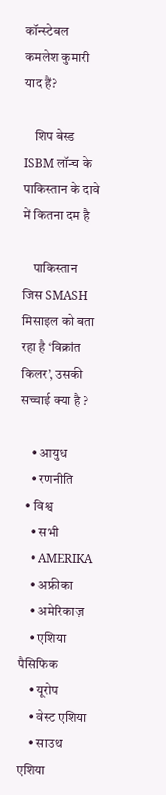कॉन्स्टेबल कमलेश कुमारी याद हैं?

    शिप बेस्ड ISBM लॉन्च के पाकिस्तान के दावे में कितना दम है

    पाकिस्तान जिस SMASH मिसाइल को बता रहा है ‘विक्रांत किलर’, उसकी सच्चाई क्या है ?

    • आयुध
    • रणनीति
  • विश्व
    • सभी
    • AMERIKA
    • अफ्रीका
    • अमेरिकाज़
    • एशिया पैसिफिक
    • यूरोप
    • वेस्ट एशिया
    • साउथ एशिया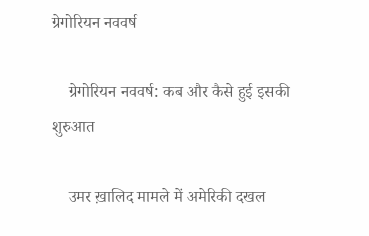ग्रेगोरियन नववर्ष

    ग्रेगोरियन नववर्ष: कब और कैसे हुई इसकी शुरुआत

    उमर ख़ालिद मामले में अमेरिकी दखल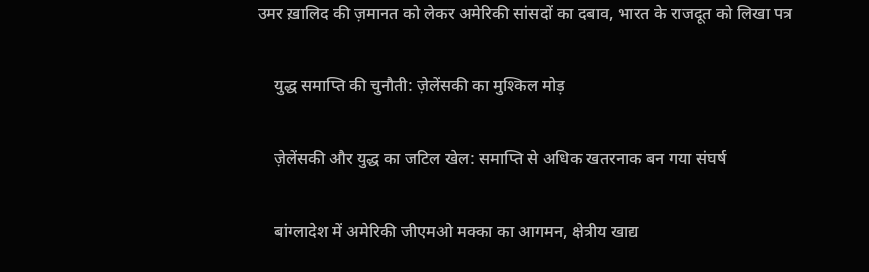उमर ख़ालिद की ज़मानत को लेकर अमेरिकी सांसदों का दबाव, भारत के राजदूत को लिखा पत्र

    युद्ध समाप्ति की चुनौती: ज़ेलेंसकी का मुश्किल मोड़

    ज़ेलेंसकी और युद्ध का जटिल खेल: समाप्ति से अधिक खतरनाक बन गया संघर्ष

    बांग्लादेश में अमेरिकी जीएमओ मक्का का आगमन, क्षेत्रीय खाद्य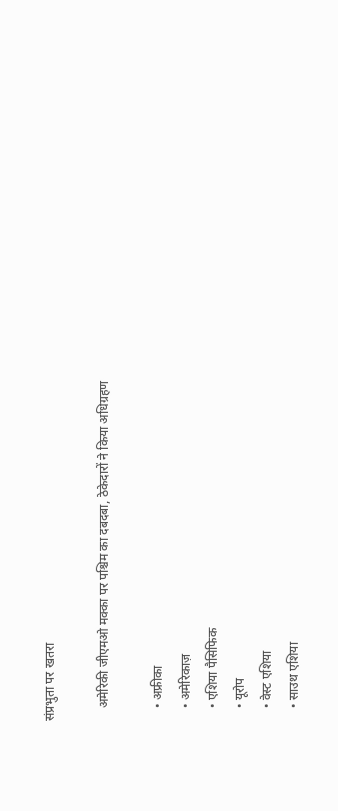संप्रभुता पर खतरा

    अमेरिकी जीएमओ मक्का पर पश्चिम का दबदबा, ठेकेदारों ने किया अधिग्रहण

    • अफ्रीका
    • अमेरिकाज़
    • एशिया पैसिफिक
    • यूरोप
    • वेस्ट एशिया
    • साउथ एशिया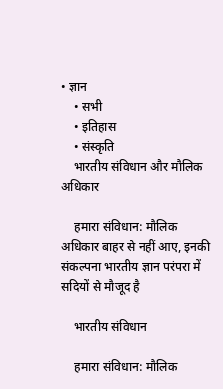• ज्ञान
    • सभी
    • इतिहास
    • संस्कृति
    भारतीय संविधान और मौलिक अधिकार

    हमारा संविधान: मौलिक अधिकार बाहर से नहीं आए, इनकी संकल्पना भारतीय ज्ञान परंपरा में सदियों से मौजूद है

    भारतीय संविधान

    हमारा संविधान: मौलिक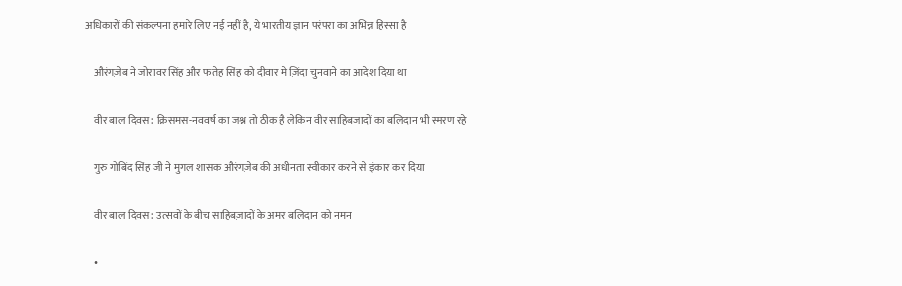अधिकारों की संकल्पना हमारे लिए नई नहीं है, ये भारतीय ज्ञान परंपरा का अभिन्न हिस्सा है

    औरंगज़ेब ने जोरावर सिंह और फतेह सिंह को दीवार मे ज़िंदा चुनवाने का आदेश दिया था

    वीर बाल दिवस: क्रिसमस-नववर्ष का जश्न तो ठीक है लेकिन वीर साहिबजादों का बलिदान भी स्मरण रहे

    गुरु गोबिंद सिंह जी ने मुगल शासक औरंगज़ेब की अधीनता स्वीकार करने से इंकार कर दिया

    वीर बाल दिवस: उत्सवों के बीच साहिबज़ादों के अमर बलिदान को नमन

    •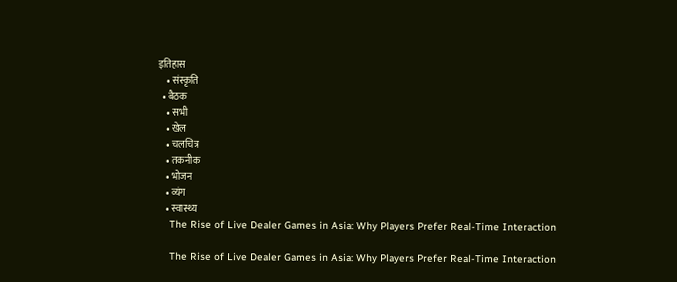इतिहास
    • संस्कृति
  • बैठक
    • सभी
    • खेल
    • चलचित्र
    • तकनीक
    • भोजन
    • व्यंग
    • स्वास्थ्य
    The Rise of Live Dealer Games in Asia: Why Players Prefer Real-Time Interaction

    The Rise of Live Dealer Games in Asia: Why Players Prefer Real-Time Interaction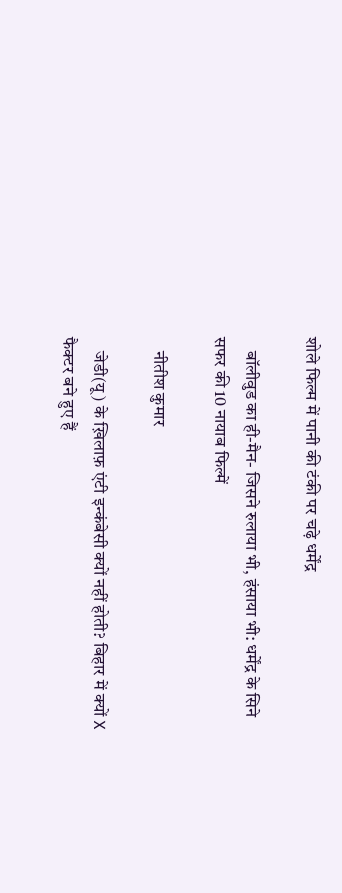शोले फिल्म में पानी की टंकी पर चढ़े धर्मेंद्र

    बॉलीवुड का ही-मैन- जिसने रुलाया भी, हंसाया भी: धर्मेंद्र के सिने सफर की 10 नायाब फिल्में

    नीतीश कुमार

    जेडी(यू) के ख़िलाफ़ एंटी इन्कंबेसी क्यों नहीं होती? बिहार में क्यों X फैक्टर बने हुए हैं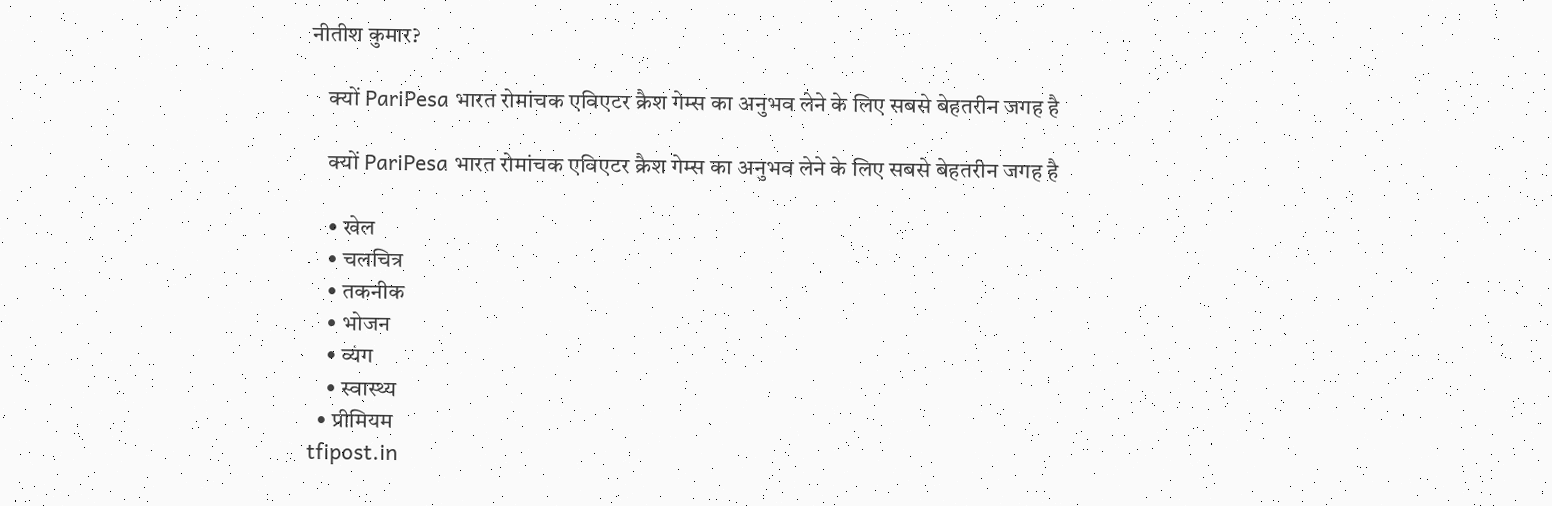नीतीश कुमार?

    क्यों PariPesa भारत रोमांचक एविएटर क्रैश गेम्स का अनुभव लेने के लिए सबसे बेहतरीन जगह है

    क्यों PariPesa भारत रोमांचक एविएटर क्रैश गेम्स का अनुभव लेने के लिए सबसे बेहतरीन जगह है

    • खेल
    • चलचित्र
    • तकनीक
    • भोजन
    • व्यंग
    • स्वास्थ्य
  • प्रीमियम
tfipost.in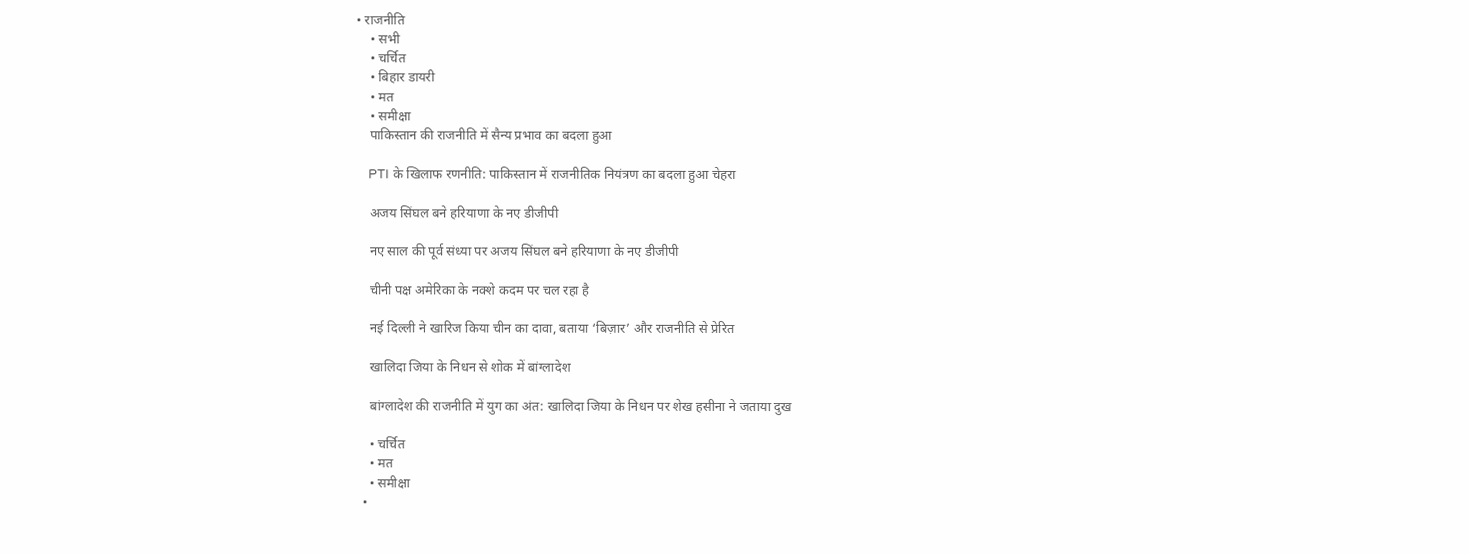• राजनीति
    • सभी
    • चर्चित
    • बिहार डायरी
    • मत
    • समीक्षा
    पाकिस्तान की राजनीति में सैन्य प्रभाव का बदला हुआ

    PTI के खिलाफ रणनीति: पाकिस्तान में राजनीतिक नियंत्रण का बदला हुआ चेहरा

    अजय सिंघल बने हरियाणा के नए डीजीपी

    नए साल की पूर्व संध्या पर अजय सिंघल बने हरियाणा के नए डीजीपी

    चीनी पक्ष अमेरिका के नक्शे कदम पर चल रहा है

    नई दिल्ली ने खारिज किया चीन का दावा, बताया ‘बिज़ार’ और राजनीति से प्रेरित

    खालिदा जिया के निधन से शोक में बांग्लादेश

    बांग्लादेश की राजनीति में युग का अंत: खालिदा जिया के निधन पर शेख हसीना ने जताया दुख

    • चर्चित
    • मत
    • समीक्षा
  •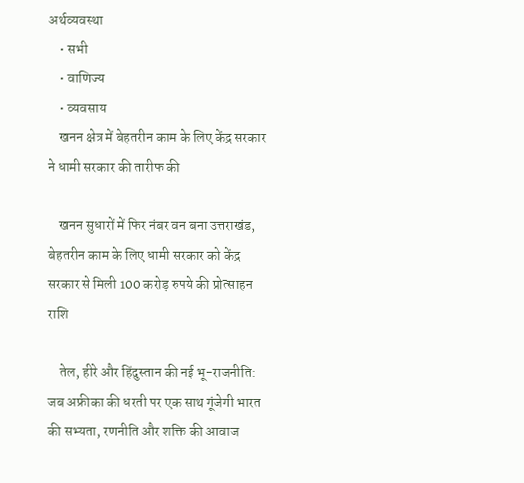अर्थव्यवस्था
    • सभी
    • वाणिज्य
    • व्यवसाय
    खनन क्षेत्र में बेहतरीन काम के लिए केंद्र सरकार ने धामी सरकार की तारीफ की

    खनन सुधारों में फिर नंबर वन बना उत्तराखंड, बेहतरीन काम के लिए धामी सरकार को केंद्र सरकार से मिली 100 करोड़ रुपये की प्रोत्साहन राशि

    तेल, हीरे और हिंदुस्तान की नई भू-राजनीति: जब अफ्रीका की धरती पर एक साथ गूंजेगी भारत की सभ्यता, रणनीति और शक्ति की आवाज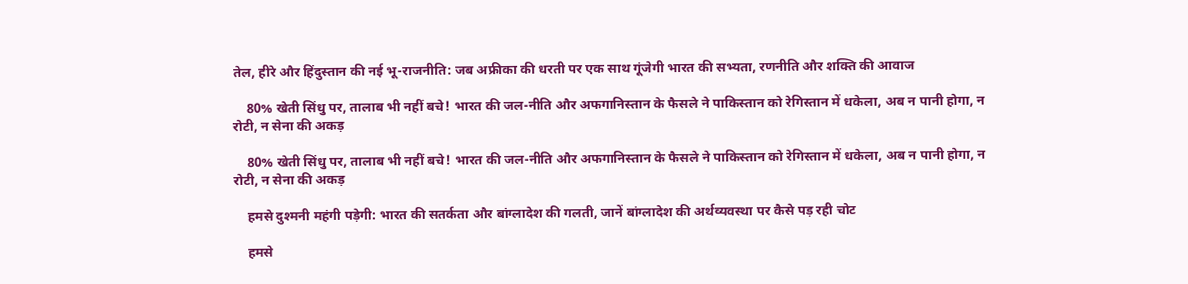तेल, हीरे और हिंदुस्तान की नई भू-राजनीति: जब अफ्रीका की धरती पर एक साथ गूंजेगी भारत की सभ्यता, रणनीति और शक्ति की आवाज

    80% खेती सिंधु पर, तालाब भी नहीं बचे! भारत की जल-नीति और अफगानिस्तान के फैसले ने पाकिस्तान को रेगिस्तान में धकेला, अब न पानी होगा, न रोटी, न सेना की अकड़

    80% खेती सिंधु पर, तालाब भी नहीं बचे! भारत की जल-नीति और अफगानिस्तान के फैसले ने पाकिस्तान को रेगिस्तान में धकेला, अब न पानी होगा, न रोटी, न सेना की अकड़

    हमसे दुश्मनी महंगी पड़ेगी: भारत की सतर्कता और बांग्लादेश की गलती, जानें बांग्लादेश की अर्थव्यवस्था पर कैसे पड़ रही चोट

    हमसे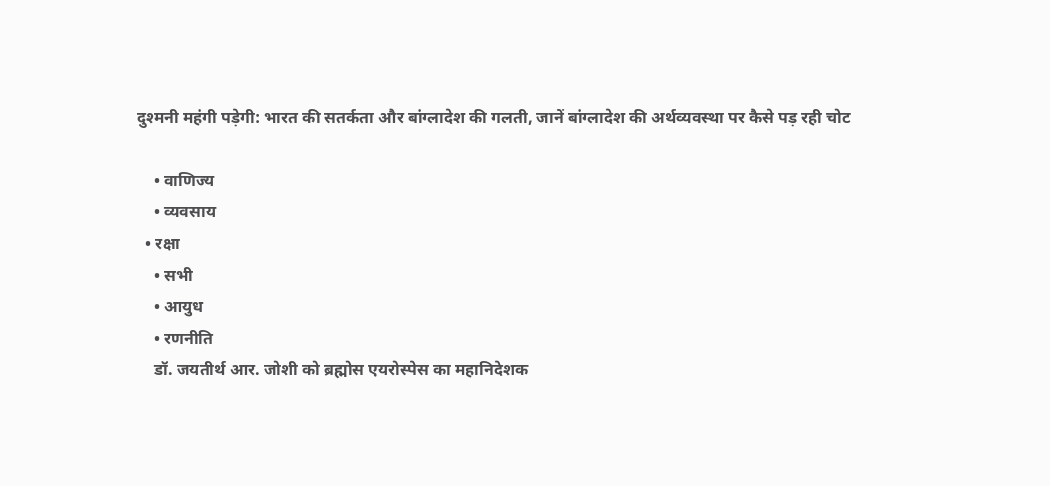दुश्मनी महंगी पड़ेगी: भारत की सतर्कता और बांग्लादेश की गलती, जानें बांग्लादेश की अर्थव्यवस्था पर कैसे पड़ रही चोट

    • वाणिज्य
    • व्यवसाय
  • रक्षा
    • सभी
    • आयुध
    • रणनीति
    डॉ. जयतीर्थ आर. जोशी को ब्रह्मोस एयरोस्पेस का महानिदेशक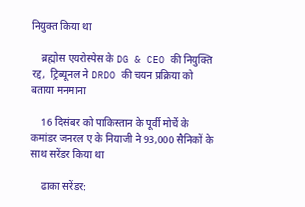नियुक्त किया था

    ब्रह्मोस एयरोस्पेस के DG & CEO की नियुक्ति रद्द,  ट्रिब्यूनल ने DRDO की चयन प्रक्रिया को बताया मनमाना

    16 दिसंबर को पाकिस्तान के पूर्वी मोर्चे के कमांडर जनरल ए के नियाजी ने 93,000 सैनिकों के साथ सरेंडर किया था

    ढाका सरेंडर: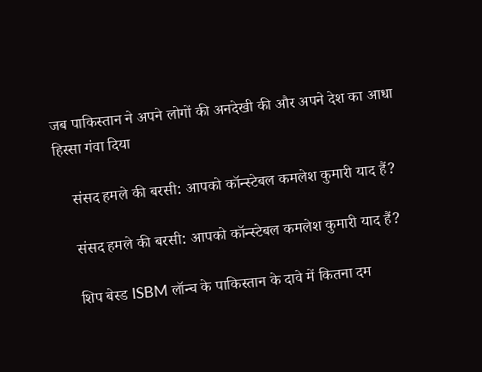जब पाकिस्तान ने अपने लोगों की अनदेखी की और अपने देश का आधा हिस्सा गंवा दिया

    संसद हमले की बरसी: आपको कॉन्स्टेबल कमलेश कुमारी याद हैं?

    संसद हमले की बरसी: आपको कॉन्स्टेबल कमलेश कुमारी याद हैं?

    शिप बेस्ड ISBM लॉन्च के पाकिस्तान के दावे में कितना दम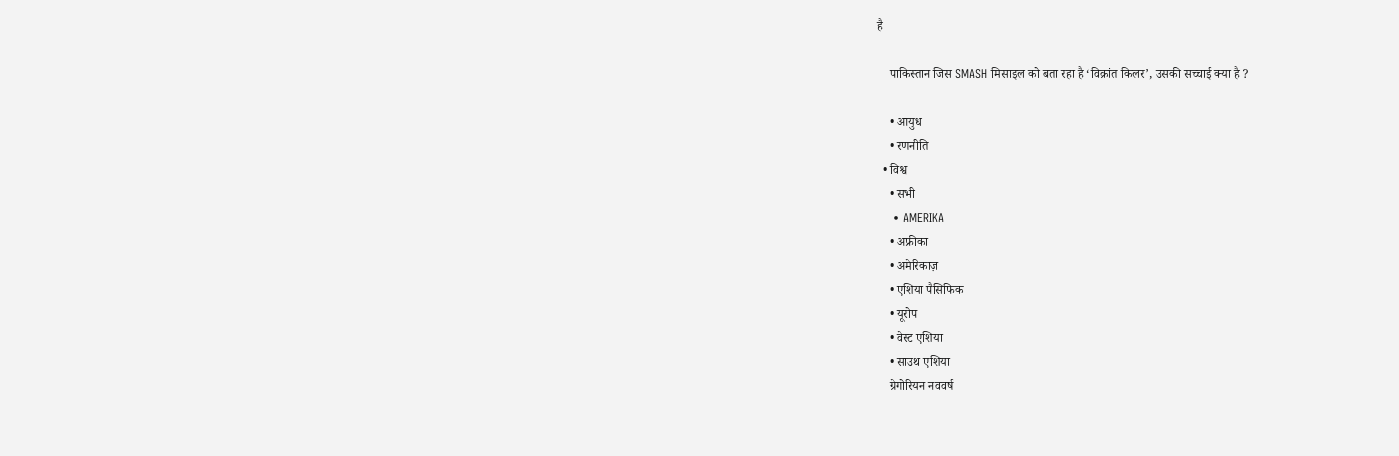है

    पाकिस्तान जिस SMASH मिसाइल को बता रहा है ‘विक्रांत किलर’, उसकी सच्चाई क्या है ?

    • आयुध
    • रणनीति
  • विश्व
    • सभी
    • AMERIKA
    • अफ्रीका
    • अमेरिकाज़
    • एशिया पैसिफिक
    • यूरोप
    • वेस्ट एशिया
    • साउथ एशिया
    ग्रेगोरियन नववर्ष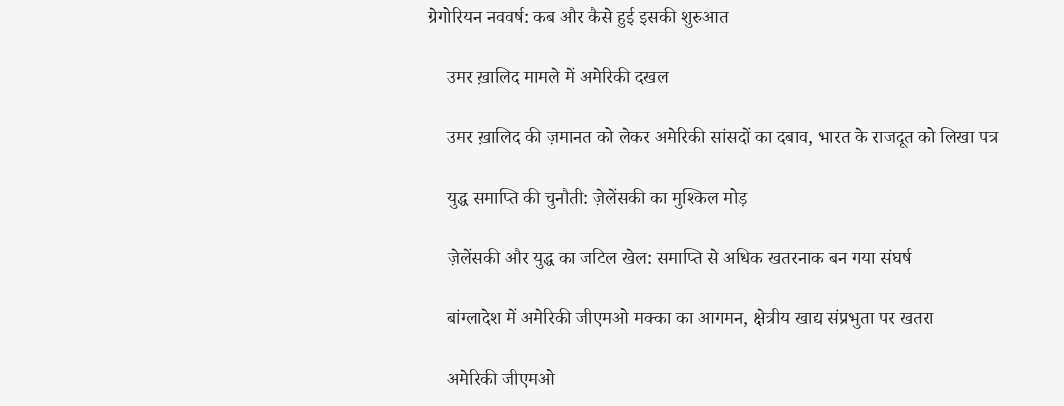ग्रेगोरियन नववर्ष: कब और कैसे हुई इसकी शुरुआत

    उमर ख़ालिद मामले में अमेरिकी दखल

    उमर ख़ालिद की ज़मानत को लेकर अमेरिकी सांसदों का दबाव, भारत के राजदूत को लिखा पत्र

    युद्ध समाप्ति की चुनौती: ज़ेलेंसकी का मुश्किल मोड़

    ज़ेलेंसकी और युद्ध का जटिल खेल: समाप्ति से अधिक खतरनाक बन गया संघर्ष

    बांग्लादेश में अमेरिकी जीएमओ मक्का का आगमन, क्षेत्रीय खाद्य संप्रभुता पर खतरा

    अमेरिकी जीएमओ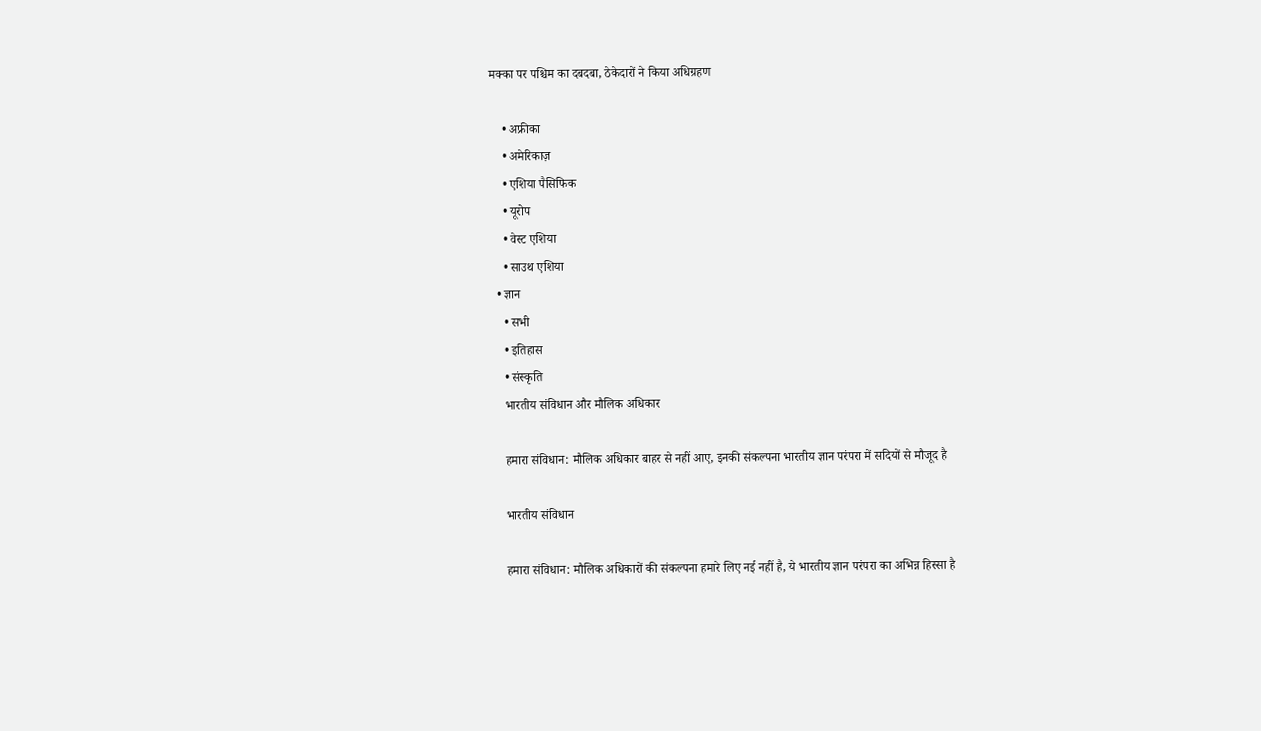मक्का पर पश्चिम का दबदबा, ठेकेदारों ने किया अधिग्रहण

    • अफ्रीका
    • अमेरिकाज़
    • एशिया पैसिफिक
    • यूरोप
    • वेस्ट एशिया
    • साउथ एशिया
  • ज्ञान
    • सभी
    • इतिहास
    • संस्कृति
    भारतीय संविधान और मौलिक अधिकार

    हमारा संविधान: मौलिक अधिकार बाहर से नहीं आए, इनकी संकल्पना भारतीय ज्ञान परंपरा में सदियों से मौजूद है

    भारतीय संविधान

    हमारा संविधान: मौलिक अधिकारों की संकल्पना हमारे लिए नई नहीं है, ये भारतीय ज्ञान परंपरा का अभिन्न हिस्सा है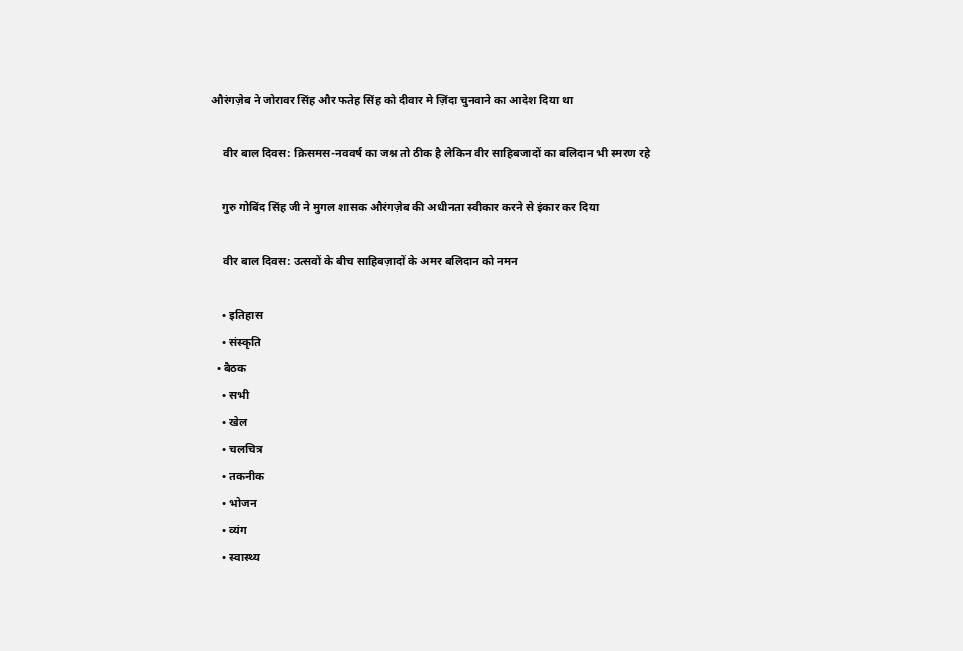औरंगज़ेब ने जोरावर सिंह और फतेह सिंह को दीवार मे ज़िंदा चुनवाने का आदेश दिया था

    वीर बाल दिवस: क्रिसमस-नववर्ष का जश्न तो ठीक है लेकिन वीर साहिबजादों का बलिदान भी स्मरण रहे

    गुरु गोबिंद सिंह जी ने मुगल शासक औरंगज़ेब की अधीनता स्वीकार करने से इंकार कर दिया

    वीर बाल दिवस: उत्सवों के बीच साहिबज़ादों के अमर बलिदान को नमन

    • इतिहास
    • संस्कृति
  • बैठक
    • सभी
    • खेल
    • चलचित्र
    • तकनीक
    • भोजन
    • व्यंग
    • स्वास्थ्य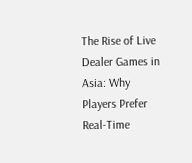The Rise of Live Dealer Games in Asia: Why Players Prefer Real-Time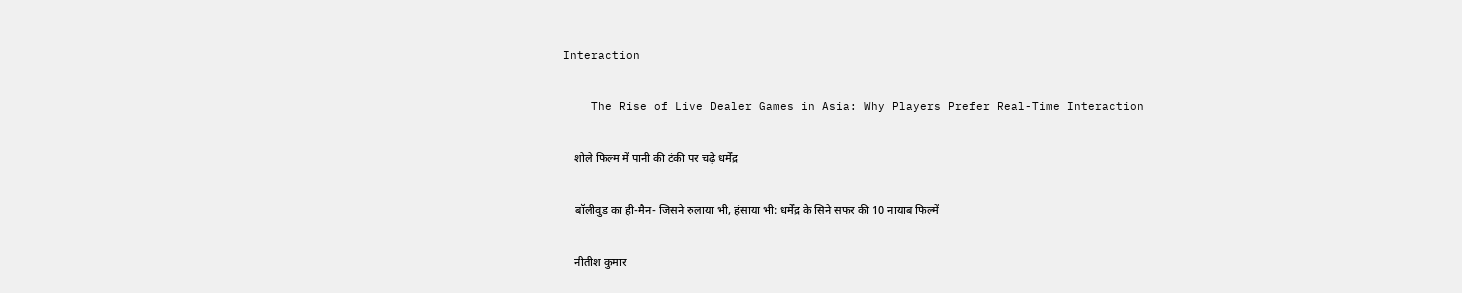Interaction

    The Rise of Live Dealer Games in Asia: Why Players Prefer Real-Time Interaction

    शोले फिल्म में पानी की टंकी पर चढ़े धर्मेंद्र

    बॉलीवुड का ही-मैन- जिसने रुलाया भी, हंसाया भी: धर्मेंद्र के सिने सफर की 10 नायाब फिल्में

    नीतीश कुमार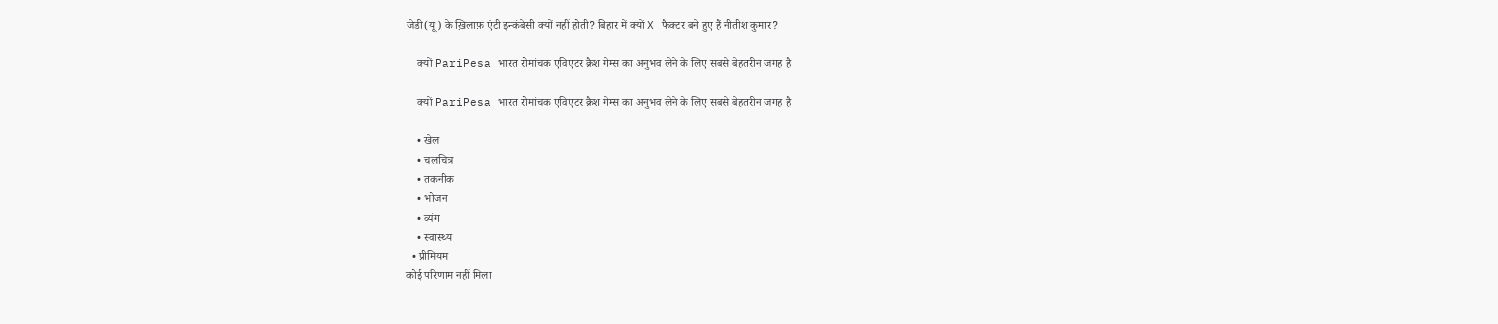जेडी(यू) के ख़िलाफ़ एंटी इन्कंबेसी क्यों नहीं होती? बिहार में क्यों X फैक्टर बने हुए हैं नीतीश कुमार?

    क्यों PariPesa भारत रोमांचक एविएटर क्रैश गेम्स का अनुभव लेने के लिए सबसे बेहतरीन जगह है

    क्यों PariPesa भारत रोमांचक एविएटर क्रैश गेम्स का अनुभव लेने के लिए सबसे बेहतरीन जगह है

    • खेल
    • चलचित्र
    • तकनीक
    • भोजन
    • व्यंग
    • स्वास्थ्य
  • प्रीमियम
कोई परिणाम नहीं मिला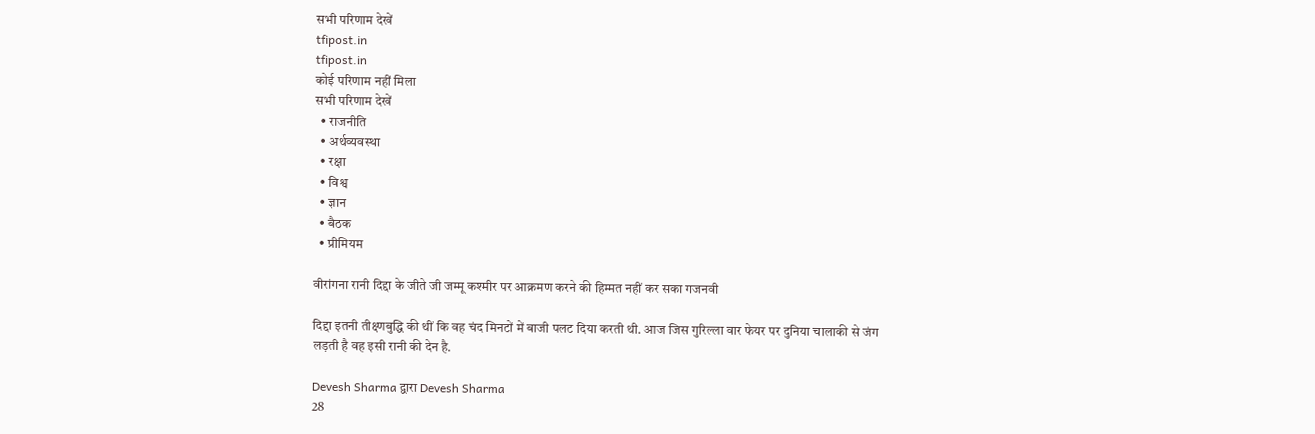सभी परिणाम देखें
tfipost.in
tfipost.in
कोई परिणाम नहीं मिला
सभी परिणाम देखें
  • राजनीति
  • अर्थव्यवस्था
  • रक्षा
  • विश्व
  • ज्ञान
  • बैठक
  • प्रीमियम

वीरांगना रानी दिद्दा के जीते जी जम्मू कश्मीर पर आक्रमण करने की हिम्मत नहीं कर सका गजनवी

दिद्दा इतनी तीक्ष्णबुद्धि की थीं कि वह चंद मिनटों में बाजी पलट दिया करती थी. आज जिस गुरिल्ला वार फेयर पर दुनिया चालाकी से जंग लड़ती है वह इसी रानी की देन है.

Devesh Sharma द्वारा Devesh Sharma
28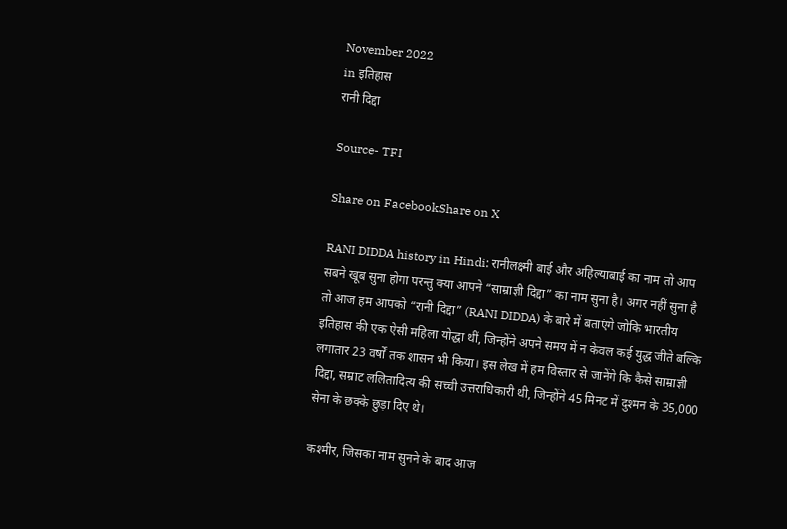November 2022
in इतिहास
रानी दिद्दा

Source- TFI

Share on FacebookShare on X

RANI DIDDA history in Hindi: रानीलक्ष्मी बाई और अहिल्याबाई का नाम तो आप सबने खूब सुना होगा परन्तु क्या आपने “साम्राज्ञी दिद्दा” का नाम सुना है। अगर नहीं सुना है तो आज हम आपको “रानी दिद्दा” (RANI DIDDA) के बारे में बताएंगे जोकि भारतीय इतिहास की एक ऐसी महिला योद्धा थीं, जिन्होंने अपने समय में न केवल कई युद्ध जीते बल्कि लगातार 23 वर्षों तक शासन भी किया। इस लेख में हम विस्तार से जानेंगे कि कैसे साम्राज्ञी दिद्दा, सम्राट ललितादित्य की सच्ची उत्तराधिकारी थी, जिन्होंने 45 मिनट में दुश्मन के 35,000 सेना के छक्के छुड़ा दिए थे।

कश्मीर, जिसका नाम सुनने के बाद आज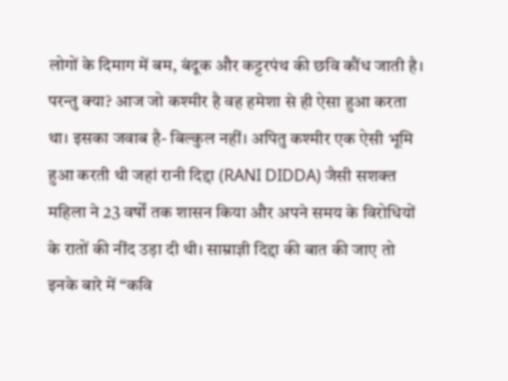लोगों के दिमाग में बम, बंदूक और कट्टरपंथ की छवि कौंध जाती है। परन्तु क्या? आज जो कश्मीर है वह हमेशा से ही ऐसा हुआ करता था। इसका जवाब है- बिल्कुल नहीं। अपितु कश्मीर एक ऐसी भूमि हुआ करती थी जहां रानी दिद्दा (RANI DIDDA) जैसी सशक्त महिला ने 23 वर्षों तक शासन किया और अपने समय के विरोधियों के रातों की नींद उड़ा दी थी। साम्राज्ञी दिद्दा की बात की जाए तो इनके बारे में “कवि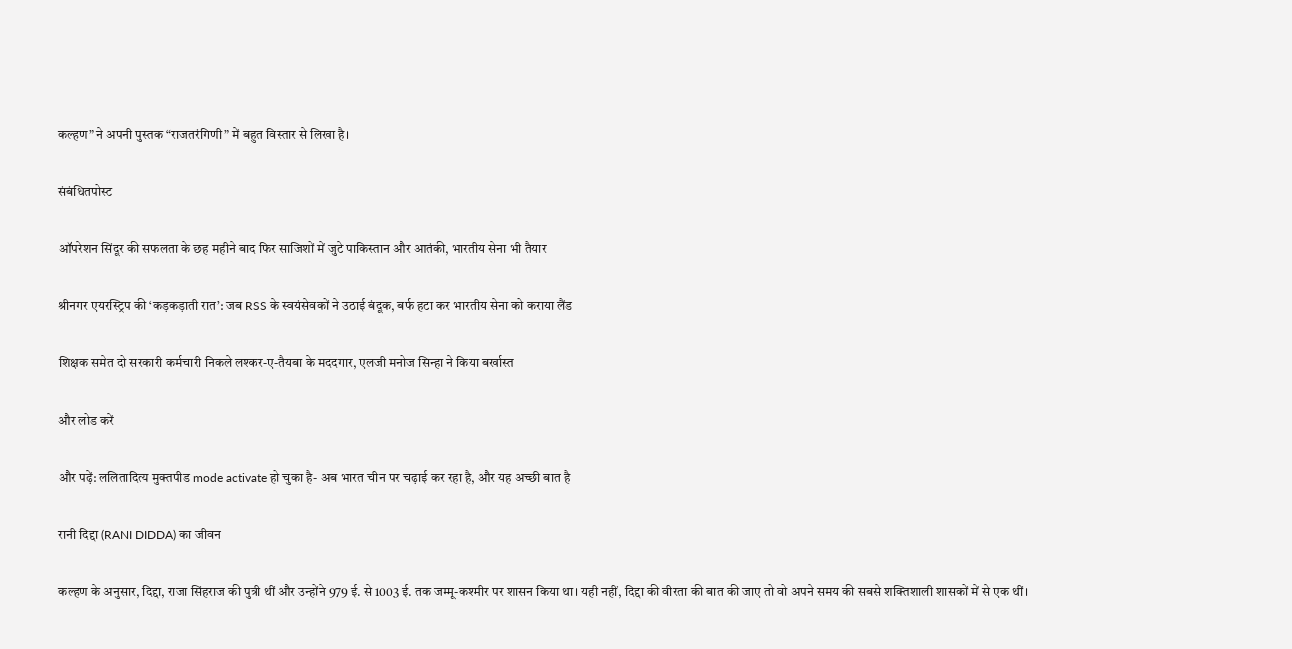कल्हण” ने अपनी पुस्तक “राजतरंगिणी” में बहुत विस्तार से लिखा है।

संबंधितपोस्ट

ऑपरेशन सिंदूर की सफलता के छह महीने बाद फिर साजिशों में जुटे पाकिस्तान और आतंकी, भारतीय सेना भी तैयार

श्रीनगर एयरस्ट्रिप की ‘कड़कड़ाती रात’: जब RSS के स्वयंसेवकों ने उठाई बंदूक, बर्फ हटा कर भारतीय सेना को कराया लैंड

शिक्षक समेत दो सरकारी कर्मचारी निकले लश्कर-ए-तैयबा के मददगार, एलजी मनोज सिन्हा ने किया बर्खास्त

और लोड करें

और पढ़ें: ललितादित्य मुक्तपीड mode activate हो चुका है- अब भारत चीन पर चढ़ाई कर रहा है, और यह अच्छी बात है

रानी दिद्दा (RANI DIDDA) का जीवन

कल्हण के अनुसार, दिद्दा, राजा सिंहराज की पुत्री थीं और उन्होंने 979 ई. से 1003 ई. तक जम्मू-कश्मीर पर शासन किया था। यही नहीं, दिद्दा की वीरता की बात की जाए तो वो अपने समय की सबसे शक्तिशाली शासकों में से एक थीं।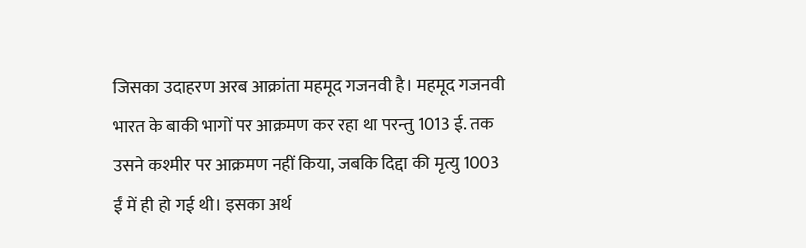जिसका उदाहरण अरब आक्रांता महमूद गजनवी है। महमूद गजनवी भारत के बाकी भागों पर आक्रमण कर रहा था परन्तु 1013 ई. तक उसने कश्मीर पर आक्रमण नहीं किया, जबकि दिद्दा की मृत्यु 1003 ईं में ही हो गई थी। इसका अर्थ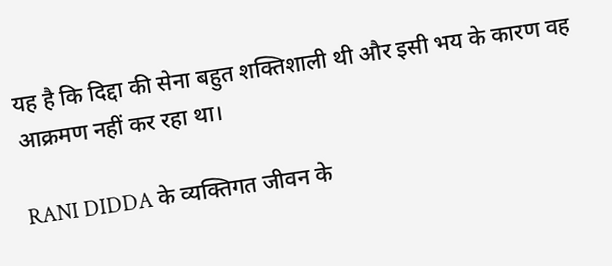यह है कि दिद्दा की सेना बहुत शक्तिशाली थी और इसी भय के कारण वह आक्रमण नहीं कर रहा था।

RANI DIDDA के व्यक्तिगत जीवन के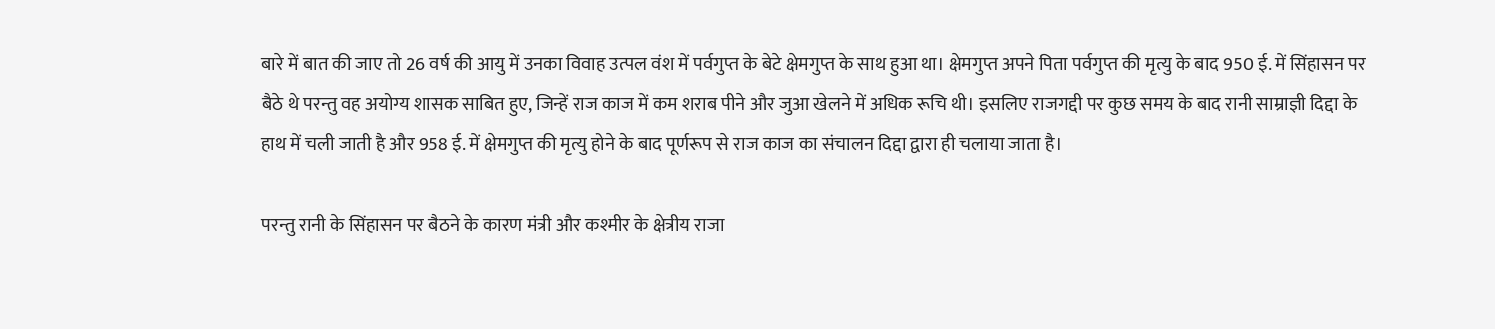बारे में बात की जाए तो 26 वर्ष की आयु में उनका विवाह उत्पल वंश में पर्वगुप्त के बेटे क्षेमगुप्त के साथ हुआ था। क्षेमगुप्त अपने पिता पर्वगुप्त की मृत्यु के बाद 950 ई. में सिंहासन पर बैठे थे परन्तु वह अयोग्य शासक साबित हुए, जिन्हें राज काज में कम शराब पीने और जुआ खेलने में अधिक रूचि थी। इसलिए राजगद्दी पर कुछ समय के बाद रानी साम्राज्ञी दिद्दा के हाथ में चली जाती है और 958 ई. में क्षेमगुप्त की मृत्यु होने के बाद पूर्णरूप से राज काज का संचालन दिद्दा द्वारा ही चलाया जाता है।

परन्तु रानी के सिंहासन पर बैठने के कारण मंत्री और कश्मीर के क्षेत्रीय राजा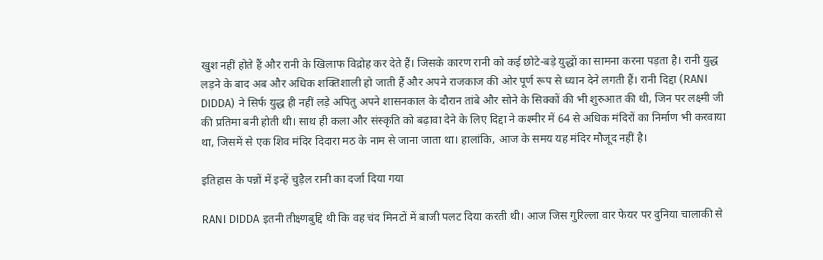खुश नहीं होते हैं और रानी के खिलाफ विद्रोह कर देते हैं। जिसके कारण रानी को कई छोटे-बड़े युद्धों का सामना करना पड़ता है। रानी युद्ध लड़ने के बाद अब और अधिक शक्तिशाली हो जाती हैं और अपने राजकाज की ओर पूर्ण रूप से ध्यान देने लगती हैं। रानी दिद्दा (RANI DIDDA) ने सिर्फ युद्ध ही नहीं लड़े अपितु अपने शासनकाल के दौरान तांबे और सोने के सिक्कों की भी शुरुआत की थी, जिन पर लक्ष्मी जी की प्रतिमा बनी होती थी। साथ ही कला और संस्कृति को बढ़ावा देने के लिए दिद्दा ने कश्मीर में 64 से अधिक मंदिरों का निर्माण भी करवाया था, जिसमें से एक शिव मंदिर दिदारा मठ के नाम से जाना जाता था। हालांकि, आज के समय यह मंदिर मौजूद नहीं है।

इतिहास के पन्नों में इन्हें चुड़ैल रानी का दर्जा दिया गया

RANI DIDDA इतनी तीक्ष्णबुद्दि थी कि वह चंद मिनटों में बाजी पलट दिया करती थी। आज जिस गुरिल्ला वार फेयर पर दुनिया चालाकी से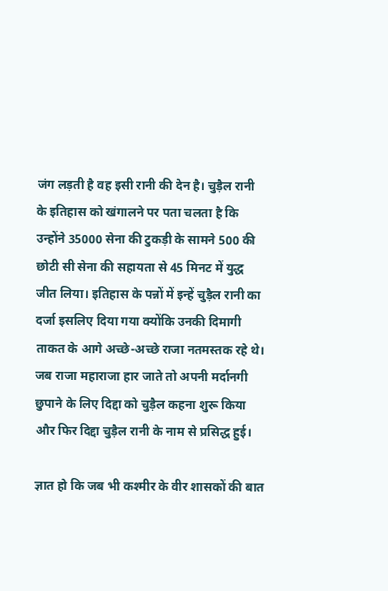जंग लड़ती है वह इसी रानी की देन है। चुड़ैल रानी के इतिहास को खंगालने पर पता चलता है कि उन्होंने 35000 सेना की टुकड़ी के सामने 500 की छोटी सी सेना की सहायता से 45 मिनट में युद्ध जीत लिया। इतिहास के पन्नों में इन्हें चुड़ैल रानी का दर्जा इसलिए दिया गया क्योंकि उनकी दिमागी ताकत के आगे अच्छे-अच्छे राजा नतमस्तक रहे थे। जब राजा महाराजा हार जाते तो अपनी मर्दानगी छुपाने के लिए दिद्दा को चुड़ैल कहना शुरू किया और फिर दिद्दा चुड़ैल रानी के नाम से प्रसिद्ध हुई।

ज्ञात हो कि जब भी कश्मीर के वीर शासकों की बात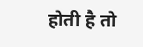होती है तो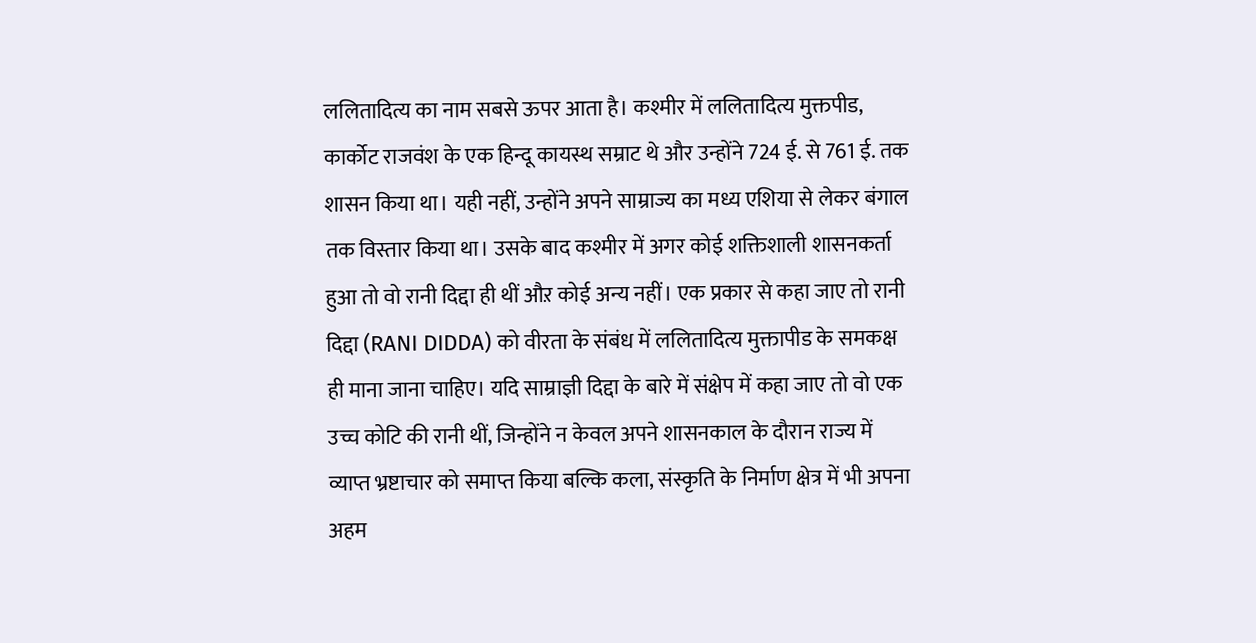ललितादित्य का नाम सबसे ऊपर आता है। कश्मीर में ललितादित्य मुक्तपीड, कार्कोट राजवंश के एक हिन्दू कायस्थ सम्राट थे और उन्होंने 724 ई. से 761 ई. तक शासन किया था। यही नहीं, उन्होंने अपने साम्राज्य का मध्य एशिया से लेकर बंगाल तक विस्तार किया था। उसके बाद कश्मीर में अगर कोई शक्तिशाली शासनकर्ता हुआ तो वो रानी दिद्दा ही थीं औऱ कोई अन्य नहीं। एक प्रकार से कहा जाए तो रानी दिद्दा (RANI DIDDA) को वीरता के संबंध में ललितादित्य मुक्तापीड के समकक्ष ही माना जाना चाहिए। यदि साम्राज्ञी दिद्दा के बारे में संक्षेप में कहा जाए तो वो एक उच्च कोटि की रानी थीं, जिन्होंने न केवल अपने शासनकाल के दौरान राज्य में व्याप्त भ्रष्टाचार को समाप्त किया बल्कि कला, संस्कृति के निर्माण क्षेत्र में भी अपना अहम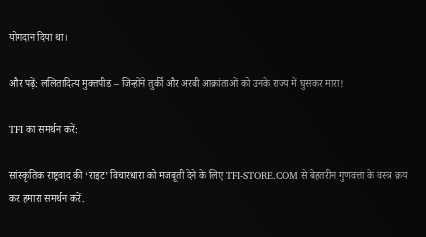योगदान दिया था।

और पढ़ें: ललितादित्य मुक्तपीड – जिन्होंने तुर्की और अरबी आक्रांताओं को उनके राज्य में घुसकर मारा!

TFI का समर्थन करें:

सांस्कृतिक राष्ट्रवाद की ‘राइट’ विचारधारा को मजबूती देने के लिए TFI-STORE.COM से बेहतरीन गुणवत्ता के वस्त्र क्रय कर हमारा समर्थन करें.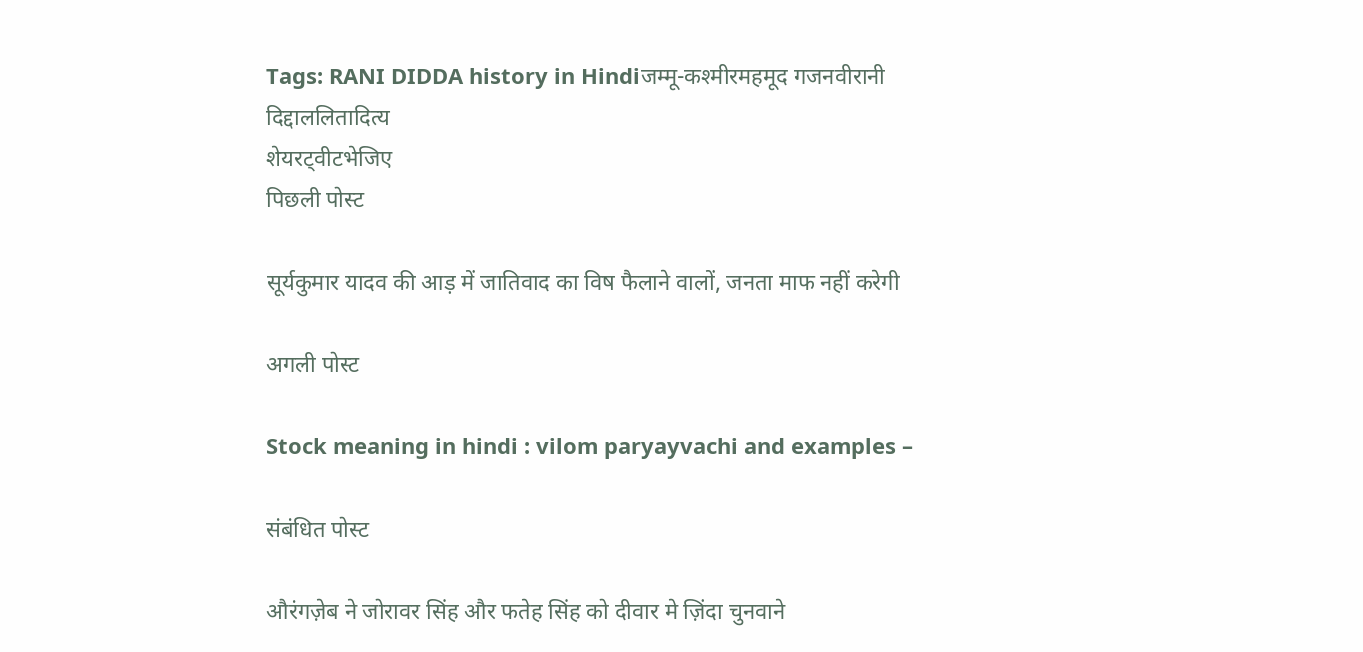Tags: RANI DIDDA history in Hindiजम्मू-कश्मीरमहमूद गजनवीरानी दिद्दाललितादित्य
शेयरट्वीटभेजिए
पिछली पोस्ट

सूर्यकुमार यादव की आड़ में जातिवाद का विष फैलाने वालों, जनता माफ नहीं करेगी

अगली पोस्ट

Stock meaning in hindi : vilom paryayvachi and examples –

संबंधित पोस्ट

औरंगज़ेब ने जोरावर सिंह और फतेह सिंह को दीवार मे ज़िंदा चुनवाने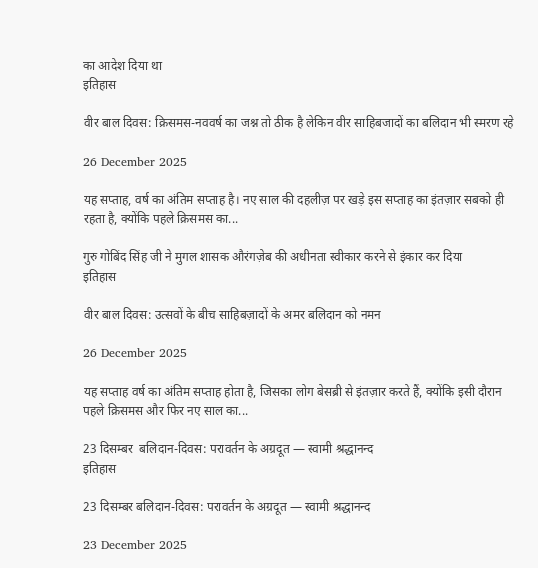का आदेश दिया था
इतिहास

वीर बाल दिवस: क्रिसमस-नववर्ष का जश्न तो ठीक है लेकिन वीर साहिबजादों का बलिदान भी स्मरण रहे

26 December 2025

यह सप्ताह, वर्ष का अंतिम सप्ताह है। नए साल की दहलीज़ पर खड़े इस सप्ताह का इंतज़ार सबको ही रहता है, क्योंकि पहले क्रिसमस का...

गुरु गोबिंद सिंह जी ने मुगल शासक औरंगज़ेब की अधीनता स्वीकार करने से इंकार कर दिया
इतिहास

वीर बाल दिवस: उत्सवों के बीच साहिबज़ादों के अमर बलिदान को नमन

26 December 2025

यह सप्ताह वर्ष का अंतिम सप्ताह होता है, जिसका लोग बेसब्री से इंतज़ार करते हैं, क्योंकि इसी दौरान पहले क्रिसमस और फिर नए साल का...

23 दिसम्बर  बलिदान-दिवस: परावर्तन के अग्रदूत — स्वामी श्रद्धानन्द
इतिहास

23 दिसम्बर बलिदान-दिवस: परावर्तन के अग्रदूत — स्वामी श्रद्धानन्द

23 December 2025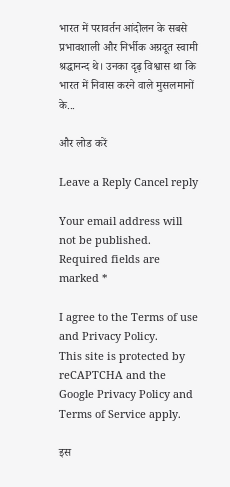भारत में परावर्तन आंदोलन के सबसे प्रभावशाली और निर्भीक अग्रदूत स्वामी श्रद्धानन्द थे। उनका दृढ़ विश्वास था कि भारत में निवास करने वाले मुसलमानों के...

और लोड करें

Leave a Reply Cancel reply

Your email address will not be published. Required fields are marked *

I agree to the Terms of use and Privacy Policy.
This site is protected by reCAPTCHA and the Google Privacy Policy and Terms of Service apply.

इस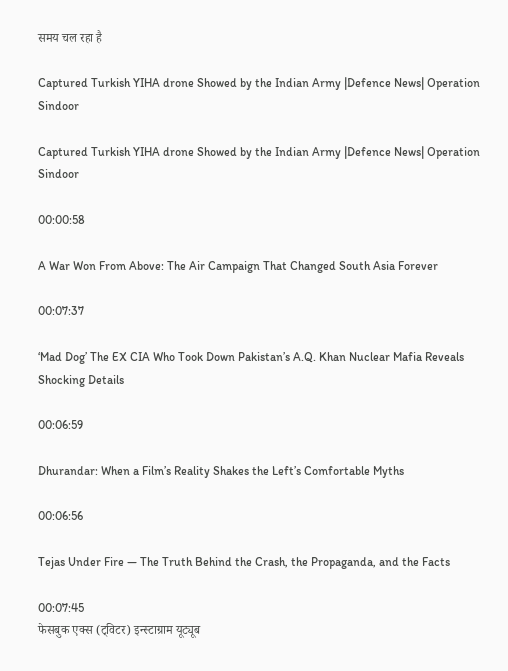समय चल रहा है

Captured Turkish YIHA drone Showed by the Indian Army |Defence News| Operation Sindoor

Captured Turkish YIHA drone Showed by the Indian Army |Defence News| Operation Sindoor

00:00:58

A War Won From Above: The Air Campaign That Changed South Asia Forever

00:07:37

‘Mad Dog’ The EX CIA Who Took Down Pakistan’s A.Q. Khan Nuclear Mafia Reveals Shocking Details

00:06:59

Dhurandar: When a Film’s Reality Shakes the Left’s Comfortable Myths

00:06:56

Tejas Under Fire — The Truth Behind the Crash, the Propaganda, and the Facts

00:07:45
फेसबुक एक्स (ट्विटर) इन्स्टाग्राम यूट्यूब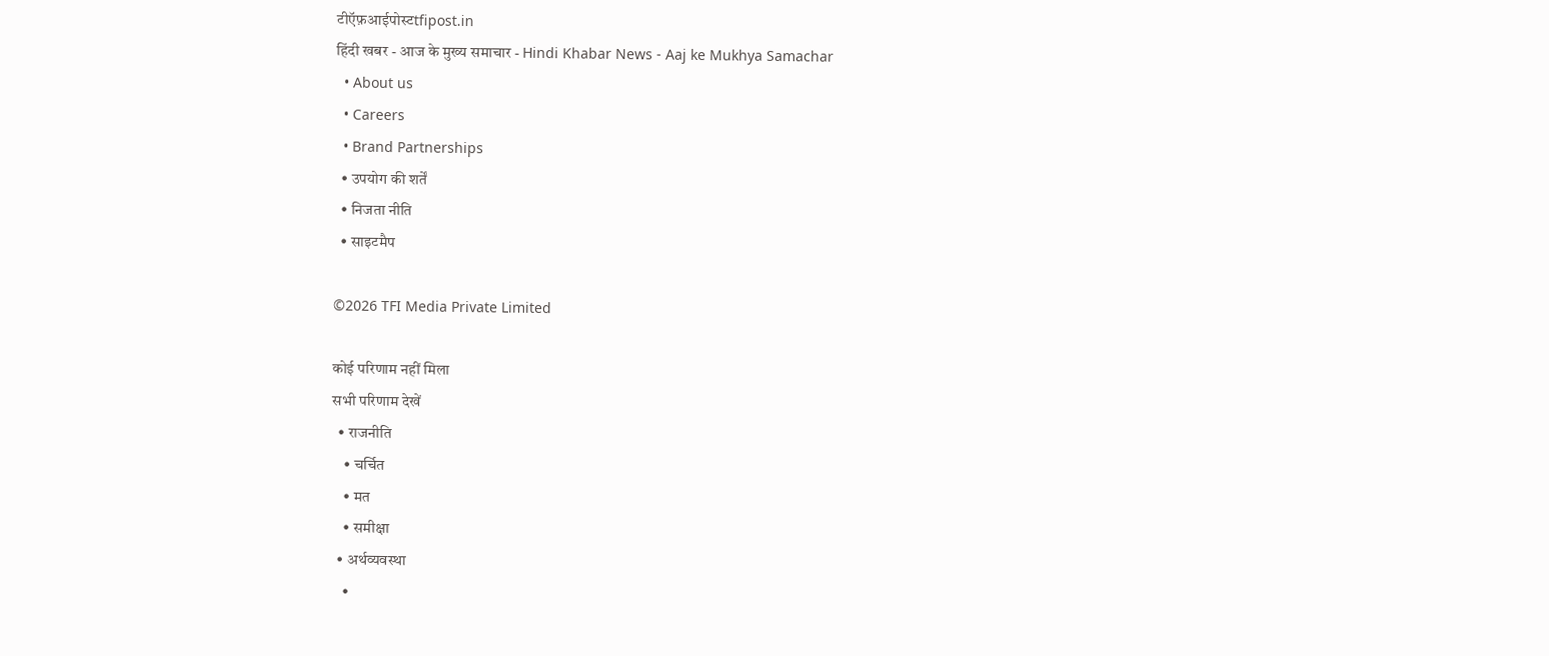टीऍफ़आईपोस्टtfipost.in
हिंदी खबर - आज के मुख्य समाचार - Hindi Khabar News - Aaj ke Mukhya Samachar
  • About us
  • Careers
  • Brand Partnerships
  • उपयोग की शर्तें
  • निजता नीति
  • साइटमैप

©2026 TFI Media Private Limited

कोई परिणाम नहीं मिला
सभी परिणाम देखें
  • राजनीति
    • चर्चित
    • मत
    • समीक्षा
  • अर्थव्यवस्था
    •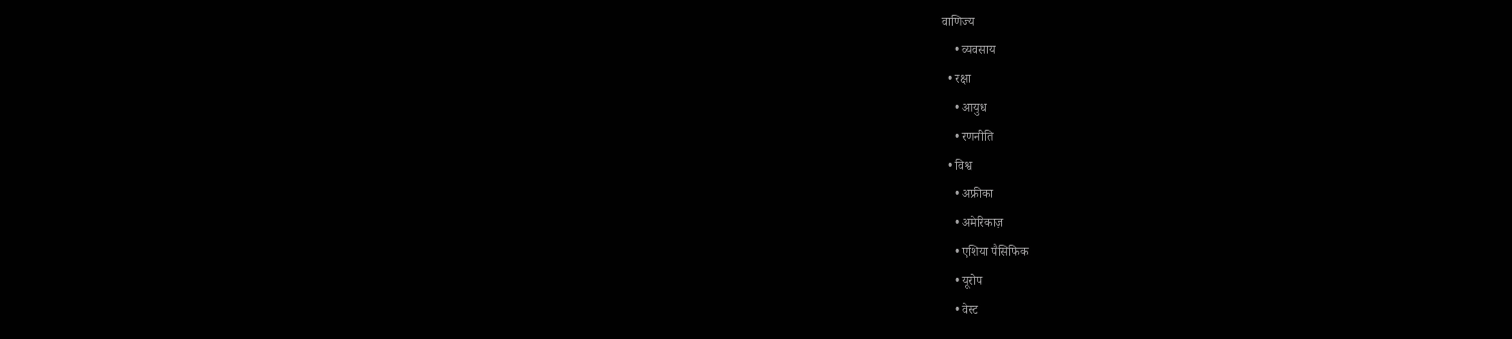वाणिज्य
    • व्यवसाय
  • रक्षा
    • आयुध
    • रणनीति
  • विश्व
    • अफ्रीका
    • अमेरिकाज़
    • एशिया पैसिफिक
    • यूरोप
    • वेस्ट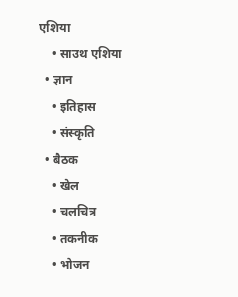एशिया
    • साउथ एशिया
  • ज्ञान
    • इतिहास
    • संस्कृति
  • बैठक
    • खेल
    • चलचित्र
    • तकनीक
    • भोजन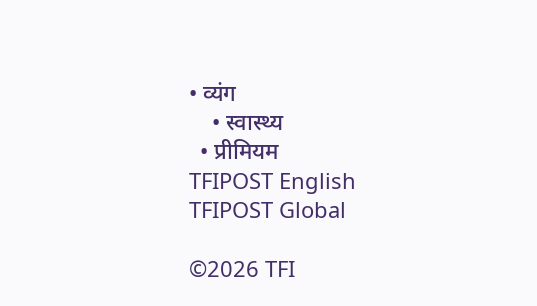• व्यंग
    • स्वास्थ्य
  • प्रीमियम
TFIPOST English
TFIPOST Global

©2026 TFI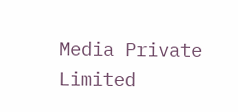Media Private Limited